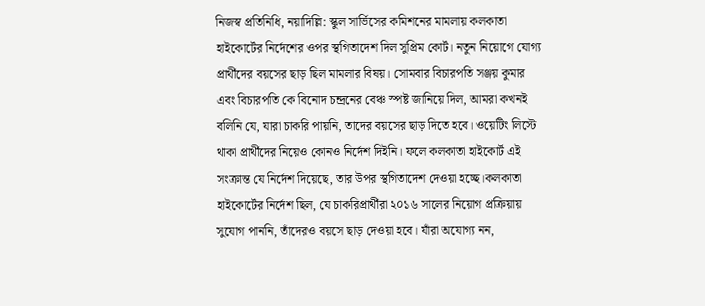নিজস্ব প্রতিনিধি, নয়াদিল্লি: স্কুল সার্ভিসের কমিশনের মামলায় কলকাতা হাইকোর্টের নির্দেশের ওপর স্থগিতাদেশ দিল সুপ্রিম কোর্ট। নতুন নিয়োগে যোগ্য প্রার্থীদের বয়সের ছাড় ছিল মামলার বিষয়। সোমবার বিচারপতি সঞ্জয় কুমার এবং বিচারপতি কে বিনোদ চন্দ্রনের বেঞ্চ স্পষ্ট জানিয়ে দিল, আমরা কখনই বলিনি যে, যারা চাকরি পায়নি, তাদের বয়সের ছাড় দিতে হবে। ওয়েটিং লিস্টে থাকা প্রার্থীদের নিয়েও কোনও নির্দেশ দিইনি। ফলে কলকাতা হাইকোর্ট এই সংক্রান্ত যে নির্দেশ দিয়েছে, তার উপর স্থগিতাদেশ দেওয়া হচ্ছে।কলকাতা হাইকোর্টের নির্দেশ ছিল, যে চাকরিপ্রার্থীরা ২০১৬ সালের নিয়োগ প্রক্রিয়ায় সুযোগ পাননি, তাঁদেরও বয়সে ছাড় দেওয়া হবে। যাঁরা অযোগ্য নন,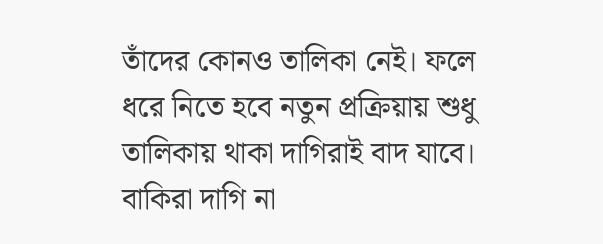তাঁদের কোনও তালিকা নেই। ফলে ধরে নিতে হবে নতুন প্রক্রিয়ায় শুধু তালিকায় থাকা দাগিরাই বাদ যাবে। বাকিরা দাগি না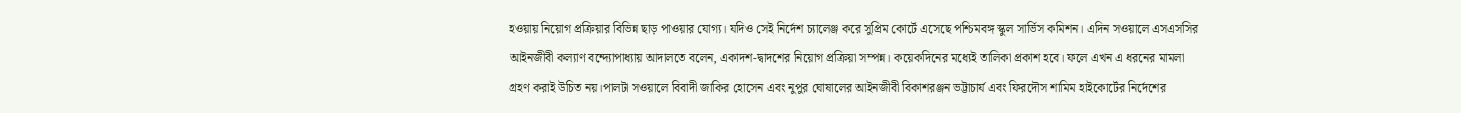হওয়ায় নিয়োগ প্রক্রিয়ার বিভিন্ন ছাড় পাওয়ার যোগ্য। যদিও সেই নির্দেশ চ্যালেঞ্জ করে সুপ্রিম কোর্টে এসেছে পশ্চিমবঙ্গ স্কুল সার্ভিস কমিশন। এদিন সওয়ালে এসএসসির আইনজীবী কল্যাণ বন্দ্যোপাধ্যায় আদালতে বলেন, একাদশ-দ্বাদশের নিয়োগ প্রক্রিয়া সম্পন্ন। কয়েকদিনের মধ্যেই তালিকা প্রকাশ হবে। ফলে এখন এ ধরনের মামলা গ্রহণ করাই উচিত নয়।পালটা সওয়ালে বিবাদী জাকির হোসেন এবং নুপুর ঘোষালের আইনজীবী বিকাশরঞ্জন ভট্টাচার্য এবং ফিরদৌস শামিম হাইকোর্টের নির্দেশের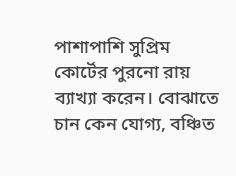পাশাপাশি সুপ্রিম কোর্টের পুরনো রায় ব্যাখ্যা করেন। বোঝাতে চান কেন যোগ্য, বঞ্চিত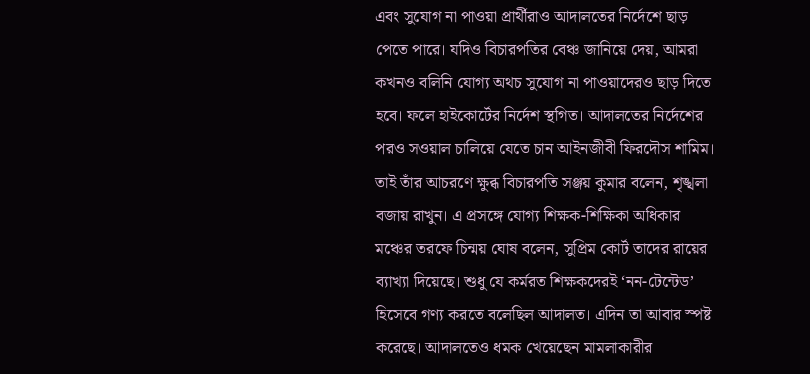এবং সুযোগ না পাওয়া প্রার্থীরাও আদালতের নির্দেশে ছাড় পেতে পারে। যদিও বিচারপতির বেঞ্চ জানিয়ে দেয়, আমরা কখনও বলিনি যোগ্য অথচ সুযোগ না পাওয়াদেরও ছাড় দিতে হবে। ফলে হাইকোর্টের নির্দেশ স্থগিত। আদালতের নির্দেশের পরও সওয়াল চালিয়ে যেতে চান আইনজীবী ফিরদৌস শামিম। তাই তাঁর আচরণে ক্ষুব্ধ বিচারপতি সঞ্জয় কুমার বলেন, শৃঙ্খলা বজায় রাখুন। এ প্রসঙ্গে যোগ্য শিক্ষক-শিক্ষিকা অধিকার মঞ্চের তরফে চিন্ময় ঘোষ বলেন, সুপ্রিম কোর্ট তাদের রায়ের ব্যাখ্যা দিয়েছে। শুধু যে কর্মরত শিক্ষকদেরই ‘নন-টেন্টেড’ হিসেবে গণ্য করতে বলেছিল আদালত। এদিন তা আবার স্পষ্ট করেছে। আদালতেও ধমক খেয়েছেন মামলাকারীর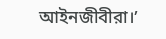আইনজীবীরা।’